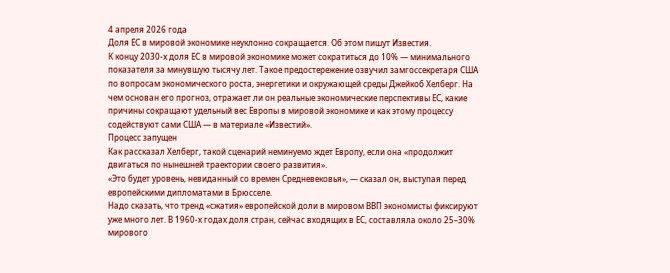4 апреля 2026 года
Доля ЕС в мировой экономике неуклонно сокращается. Об этом пишут Известия.
К концу 2030-х доля ЕС в мировой экономике может сократиться до 10% — минимального показателя за минувшую тысячу лет. Такое предостережение озвучил замгоссекретаря США по вопросам экономического роста, энергетики и окружающей среды Джейкоб Хелберг. На чем основан его прогноз, отражает ли он реальные экономические перспективы ЕС, какие причины сокращают удельный вес Европы в мировой экономике и как этому процессу содействуют сами США — в материале «Известий».
Процесс запущен
Как рассказал Хелберг, такой сценарий неминуемо ждет Европу, если она «продолжит двигаться по нынешней траектории своего развития».
«Это будет уровень, невиданный со времен Средневековья», — сказал он, выступая перед европейскими дипломатами в Брюсселе.
Надо сказать, что тренд «сжатия» европейской доли в мировом ВВП экономисты фиксируют уже много лет. В 1960-х годах доля стран, сейчас входящих в ЕС, составляла около 25–30% мирового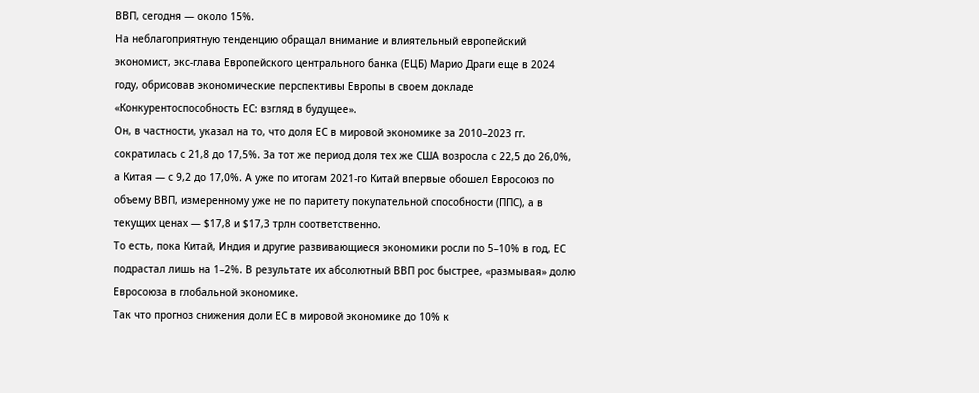ВВП, сегодня — около 15%.
На неблагоприятную тенденцию обращал внимание и влиятельный европейский экономист, экс-глава Европейского центрального банка (ЕЦБ) Марио Драги еще в 2024 году, обрисовав экономические перспективы Европы в своем докладе «Конкурентоспособность ЕС: взгляд в будущее».
Он, в частности, указал на то, что доля ЕС в мировой экономике за 2010–2023 гг. сократилась с 21,8 до 17,5%. За тот же период доля тех же США возросла с 22,5 до 26,0%, а Китая — с 9,2 до 17,0%. А уже по итогам 2021-го Китай впервые обошел Евросоюз по объему ВВП, измеренному уже не по паритету покупательной способности (ППС), а в текущих ценах — $17,8 и $17,3 трлн cоответственно.
То есть, пока Китай, Индия и другие развивающиеся экономики росли по 5–10% в год, ЕС подрастал лишь на 1–2%. В результате их абсолютный ВВП рос быстрее, «размывая» долю Евросоюза в глобальной экономике.
Так что прогноз снижения доли ЕС в мировой экономике до 10% к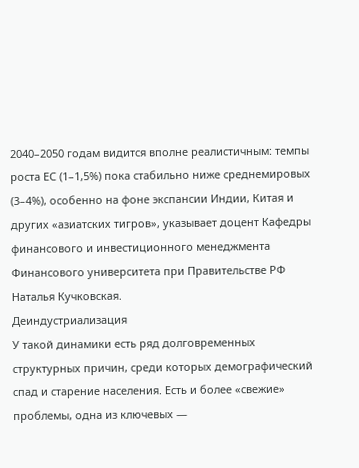2040–2050 годам видится вполне реалистичным: темпы роста ЕС (1–1,5%) пока стабильно ниже среднемировых (3–4%), особенно на фоне экспансии Индии, Китая и других «азиатских тигров», указывает доцент Кафедры финансового и инвестиционного менеджмента Финансового университета при Правительстве РФ Наталья Кучковская.
Деиндустриализация
У такой динамики есть ряд долговременных структурных причин, среди которых демографический спад и старение населения. Есть и более «свежие» проблемы, одна из ключевых —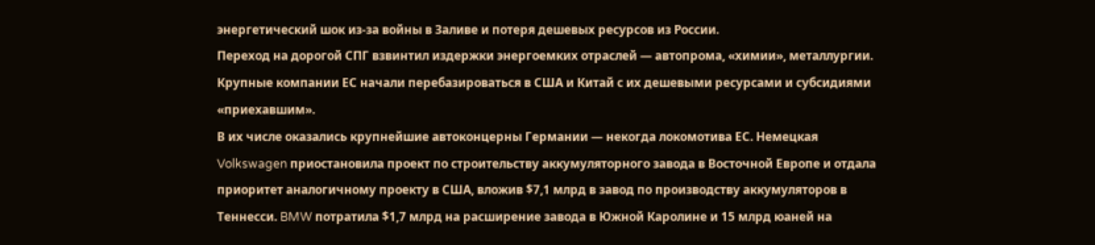энергетический шок из-за войны в Заливе и потеря дешевых ресурсов из России.
Переход на дорогой СПГ взвинтил издержки энергоемких отраслей — автопрома, «химии», металлургии. Крупные компании ЕС начали перебазироваться в США и Китай с их дешевыми ресурсами и субсидиями «приехавшим».
В их числе оказались крупнейшие автоконцерны Германии — некогда локомотива ЕС. Немецкая Volkswagen приостановила проект по строительству аккумуляторного завода в Восточной Европе и отдала приоритет аналогичному проекту в США, вложив $7,1 млрд в завод по производству аккумуляторов в Теннесси. BMW потратила $1,7 млрд на расширение завода в Южной Каролине и 15 млрд юаней на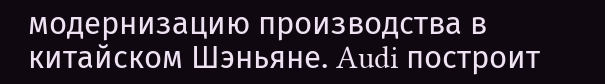модернизацию производства в китайском Шэньяне. Audi построит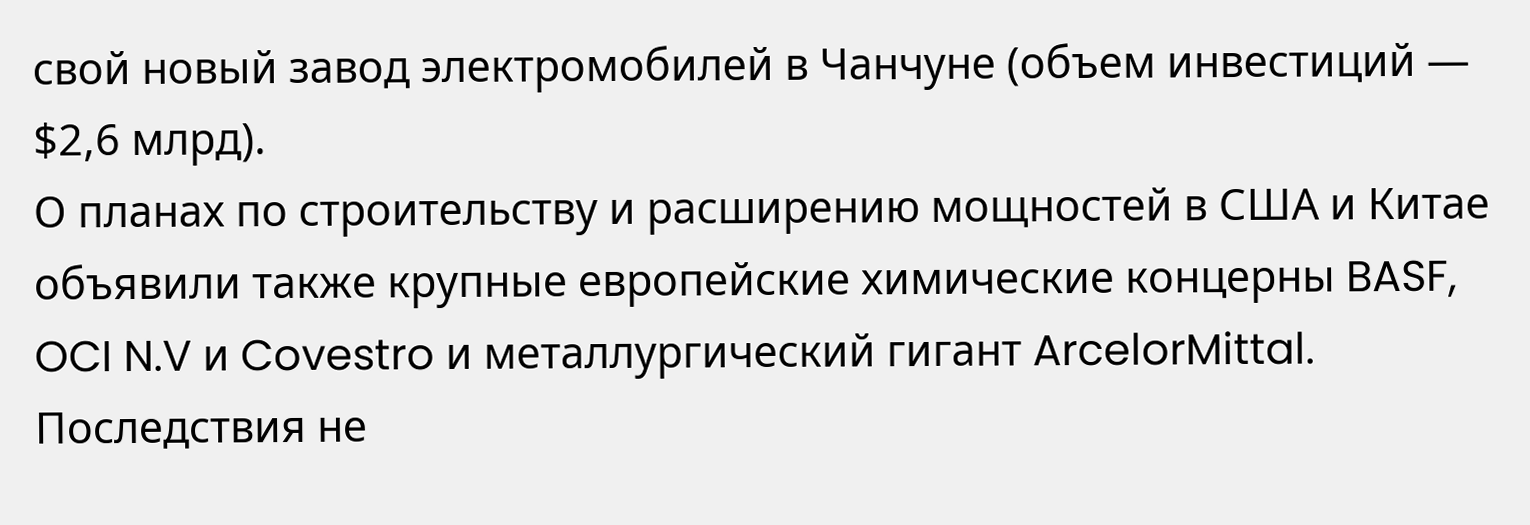свой новый завод электромобилей в Чанчуне (объем инвестиций — $2,6 млрд).
О планах по строительству и расширению мощностей в США и Китае объявили также крупные европейские химические концерны BASF, OCI N.V и Covestro и металлургический гигант ArcelorMittal.
Последствия не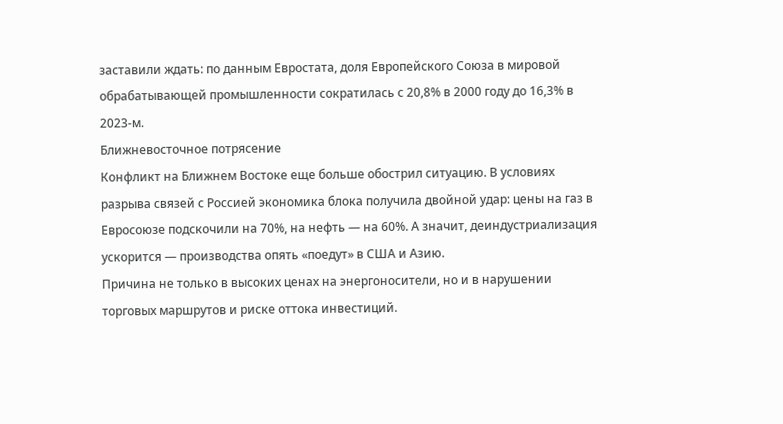заставили ждать: по данным Евростата, доля Европейского Союза в мировой обрабатывающей промышленности сократилась с 20,8% в 2000 году до 16,3% в 2023-м.
Ближневосточное потрясение
Конфликт на Ближнем Востоке еще больше обострил ситуацию. В условиях разрыва связей с Россией экономика блока получила двойной удар: цены на газ в Евросоюзе подскочили на 70%, на нефть — на 60%. А значит, деиндустриализация ускорится — производства опять «поедут» в США и Азию.
Причина не только в высоких ценах на энергоносители, но и в нарушении торговых маршрутов и риске оттока инвестиций.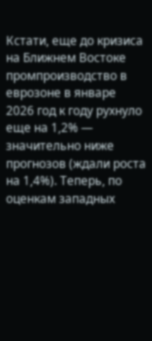Кстати, еще до кризиса на Ближнем Востоке промпроизводство в еврозоне в январе 2026 год к году рухнуло еще на 1,2% — значительно ниже прогнозов (ждали роста на 1,4%). Теперь, по оценкам западных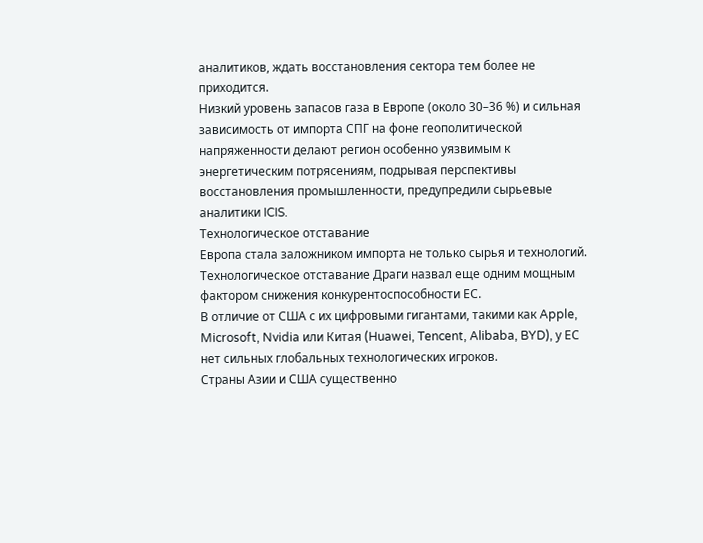аналитиков, ждать восстановления сектора тем более не приходится.
Низкий уровень запасов газа в Европе (около 30–36 %) и сильная зависимость от импорта СПГ на фоне геополитической напряженности делают регион особенно уязвимым к энергетическим потрясениям, подрывая перспективы восстановления промышленности, предупредили сырьевые аналитики ICIS.
Технологическое отставание
Европа стала заложником импорта не только сырья и технологий. Технологическое отставание Драги назвал еще одним мощным фактором снижения конкурентоспособности ЕС.
В отличие от США с их цифровыми гигантами, такими как Apple, Microsoft, Nvidia или Китая (Huawei, Tencent, Alibaba, BYD), у ЕС нет сильных глобальных технологических игроков.
Страны Азии и США существенно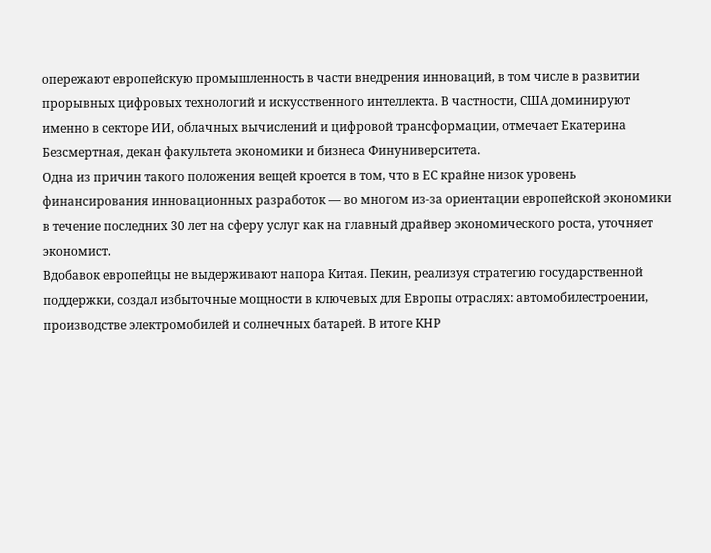опережают европейскую промышленность в части внедрения инноваций, в том числе в развитии прорывных цифровых технологий и искусственного интеллекта. В частности, США доминируют именно в секторе ИИ, облачных вычислений и цифровой трансформации, отмечает Екатерина Безсмертная, декан факультета экономики и бизнеса Финуниверситета.
Одна из причин такого положения вещей кроется в том, что в ЕС крайне низок уровень финансирования инновационных разработок — во многом из-за ориентации европейской экономики в течение последних 30 лет на сферу услуг как на главный драйвер экономического роста, уточняет экономист.
Вдобавок европейцы не выдерживают напора Китая. Пекин, реализуя стратегию государственной поддержки, создал избыточные мощности в ключевых для Европы отраслях: автомобилестроении, производстве электромобилей и солнечных батарей. В итоге КНР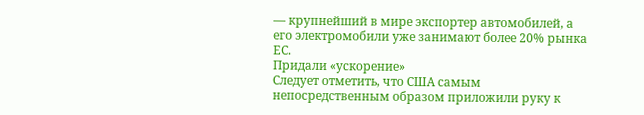— крупнейший в мире экспортер автомобилей, а его электромобили уже занимают более 20% рынка ЕС.
Придали «ускорение»
Следует отметить, что США самым непосредственным образом приложили руку к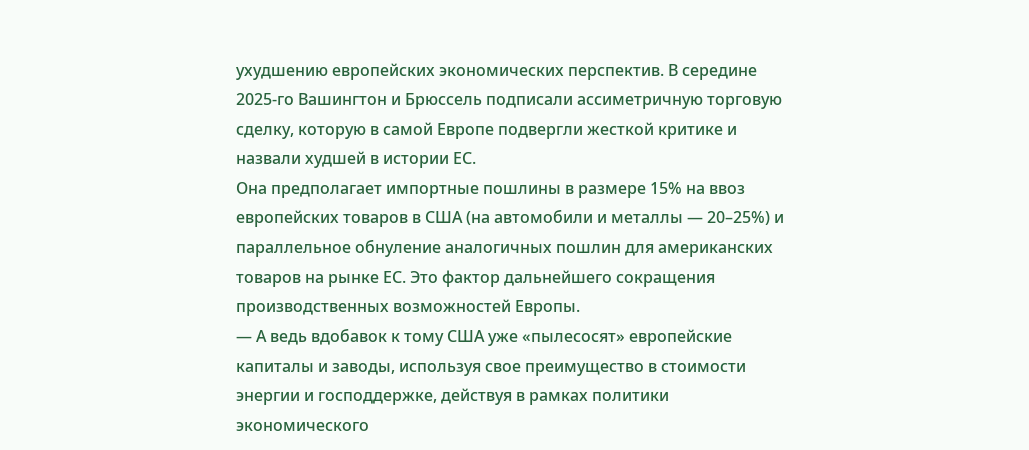ухудшению европейских экономических перспектив. В середине 2025-го Вашингтон и Брюссель подписали ассиметричную торговую сделку, которую в самой Европе подвергли жесткой критике и назвали худшей в истории ЕС.
Она предполагает импортные пошлины в размере 15% на ввоз европейских товаров в США (на автомобили и металлы — 20–25%) и параллельное обнуление аналогичных пошлин для американских товаров на рынке ЕС. Это фактор дальнейшего сокращения производственных возможностей Европы.
— А ведь вдобавок к тому США уже «пылесосят» европейские капиталы и заводы, используя свое преимущество в стоимости энергии и господдержке, действуя в рамках политики экономического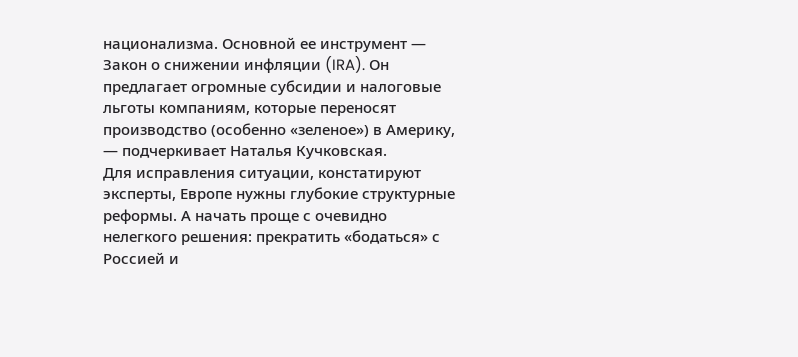национализма. Основной ее инструмент — Закон о снижении инфляции (IRA). Он предлагает огромные субсидии и налоговые льготы компаниям, которые переносят производство (особенно «зеленое») в Америку, — подчеркивает Наталья Кучковская.
Для исправления ситуации, констатируют эксперты, Европе нужны глубокие структурные реформы. А начать проще с очевидно нелегкого решения: прекратить «бодаться» с Россией и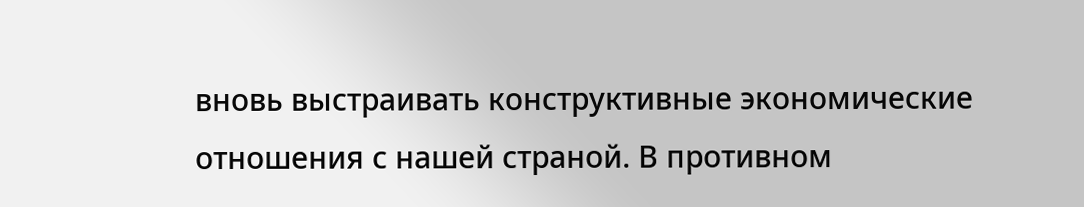вновь выстраивать конструктивные экономические отношения с нашей страной. В противном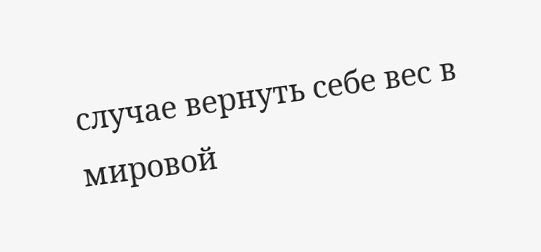случае вернуть себе вес в мировой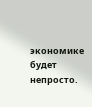экономике будет непросто.